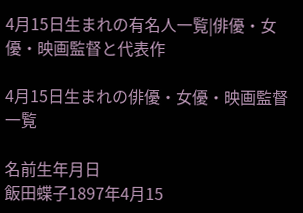4月15日生まれの有名人一覧|俳優・女優・映画監督と代表作

4月15日生まれの俳優・女優・映画監督一覧

名前生年月日
飯田蝶子1897年4月15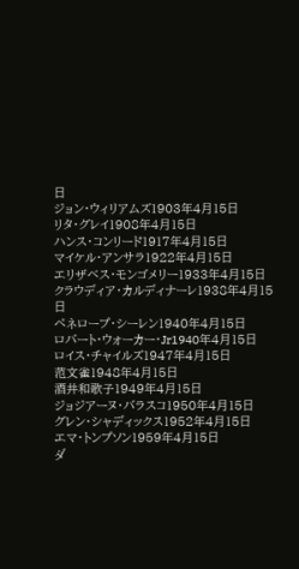日
ジョン・ウィリアムズ1903年4月15日
リタ・グレイ1908年4月15日
ハンス・コンリード1917年4月15日
マイケル・アンサラ1922年4月15日
エリザベス・モンゴメリー1933年4月15日
クラウディア・カルディナーレ1938年4月15日
ペネロープ・シーレン1940年4月15日
ロバート・ウォーカー・Jr1940年4月15日
ロイス・チャイルズ1947年4月15日
范文雀1948年4月15日
酒井和歌子1949年4月15日
ジョジアーヌ・バラスコ1950年4月15日
グレン・シャディックス1952年4月15日
エマ・トンプソン1959年4月15日
ダ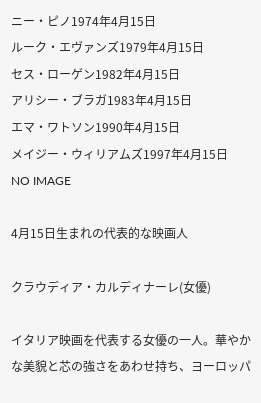ニー・ピノ1974年4月15日
ルーク・エヴァンズ1979年4月15日
セス・ローゲン1982年4月15日
アリシー・ブラガ1983年4月15日
エマ・ワトソン1990年4月15日
メイジー・ウィリアムズ1997年4月15日
NO IMAGE

4月15日生まれの代表的な映画人

クラウディア・カルディナーレ(女優)

イタリア映画を代表する女優の一人。華やかな美貌と芯の強さをあわせ持ち、ヨーロッパ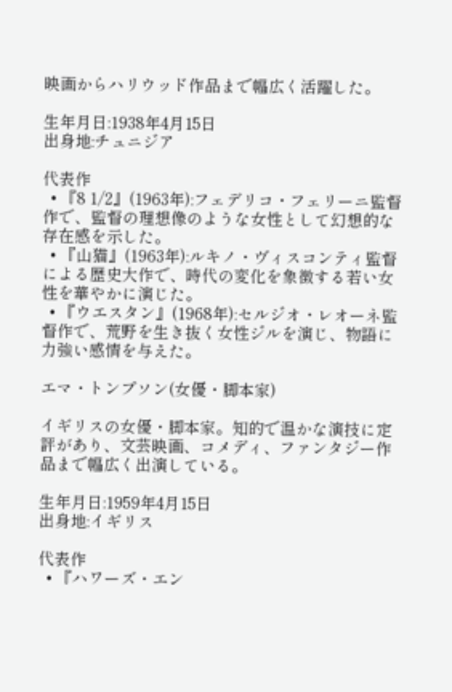映画からハリウッド作品まで幅広く活躍した。

生年月日:1938年4月15日
出身地:チュニジア

代表作
  • 『8 1/2』(1963年):フェデリコ・フェリーニ監督作で、監督の理想像のような女性として幻想的な存在感を示した。
  • 『山猫』(1963年):ルキノ・ヴィスコンティ監督による歴史大作で、時代の変化を象徴する若い女性を華やかに演じた。
  • 『ウエスタン』(1968年):セルジオ・レオーネ監督作で、荒野を生き抜く女性ジルを演じ、物語に力強い感情を与えた。

エマ・トンプソン(女優・脚本家)

イギリスの女優・脚本家。知的で温かな演技に定評があり、文芸映画、コメディ、ファンタジー作品まで幅広く出演している。

生年月日:1959年4月15日
出身地:イギリス

代表作
  • 『ハワーズ・エン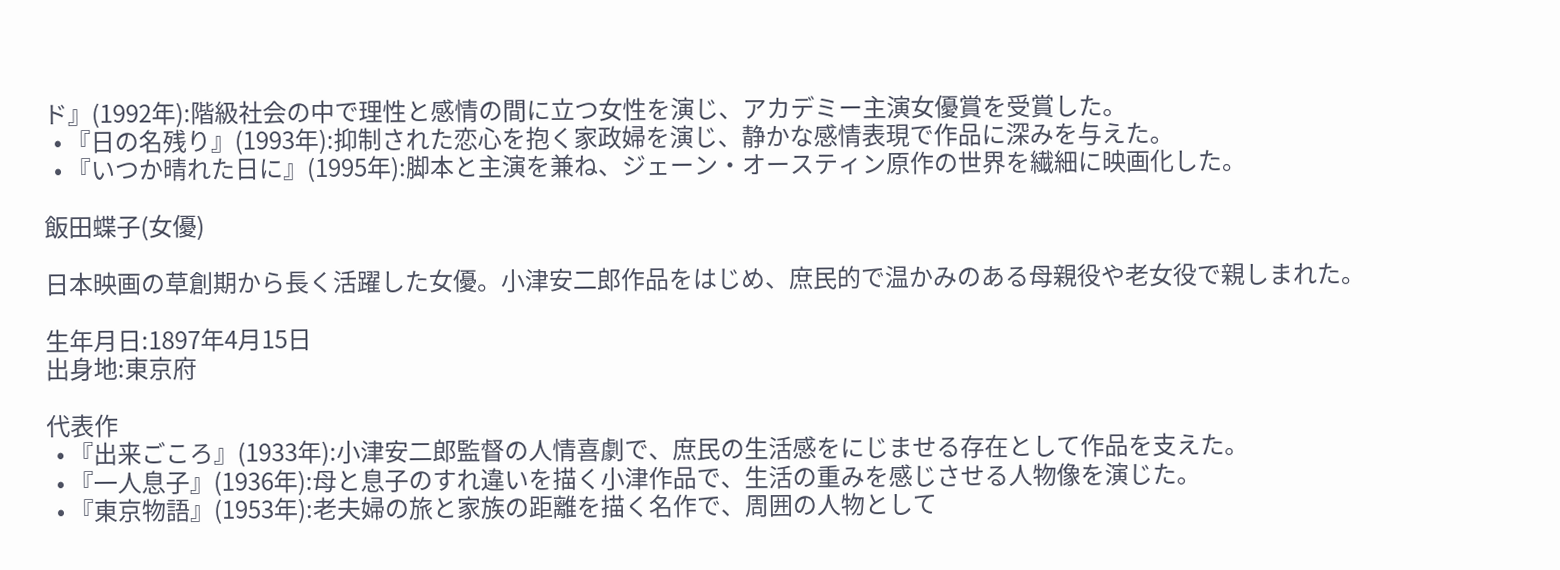ド』(1992年):階級社会の中で理性と感情の間に立つ女性を演じ、アカデミー主演女優賞を受賞した。
  • 『日の名残り』(1993年):抑制された恋心を抱く家政婦を演じ、静かな感情表現で作品に深みを与えた。
  • 『いつか晴れた日に』(1995年):脚本と主演を兼ね、ジェーン・オースティン原作の世界を繊細に映画化した。

飯田蝶子(女優)

日本映画の草創期から長く活躍した女優。小津安二郎作品をはじめ、庶民的で温かみのある母親役や老女役で親しまれた。

生年月日:1897年4月15日
出身地:東京府

代表作
  • 『出来ごころ』(1933年):小津安二郎監督の人情喜劇で、庶民の生活感をにじませる存在として作品を支えた。
  • 『一人息子』(1936年):母と息子のすれ違いを描く小津作品で、生活の重みを感じさせる人物像を演じた。
  • 『東京物語』(1953年):老夫婦の旅と家族の距離を描く名作で、周囲の人物として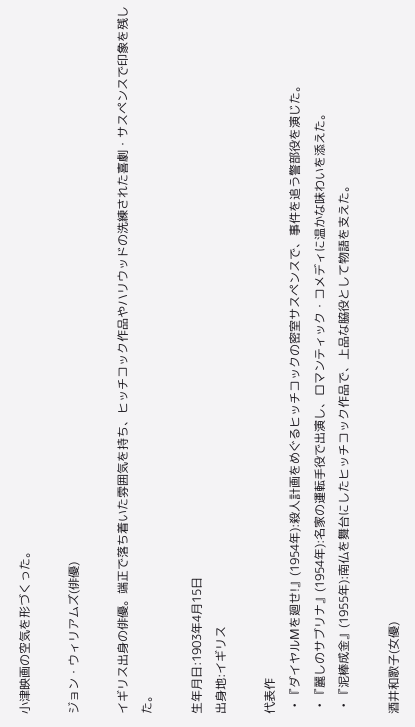小津映画の空気を形づくった。

ジョン・ウィリアムズ(俳優)

イギリス出身の俳優。端正で落ち着いた雰囲気を持ち、ヒッチコック作品やハリウッドの洗練された喜劇・サスペンスで印象を残した。

生年月日:1903年4月15日
出身地:イギリス

代表作
  • 『ダイヤルMを廻せ!』(1954年):殺人計画をめぐるヒッチコックの密室サスペンスで、事件を追う警部役を演じた。
  • 『麗しのサブリナ』(1954年):名家の運転手役で出演し、ロマンティック・コメディに温かな味わいを添えた。
  • 『泥棒成金』(1955年):南仏を舞台にしたヒッチコック作品で、上品な脇役として物語を支えた。

酒井和歌子(女優)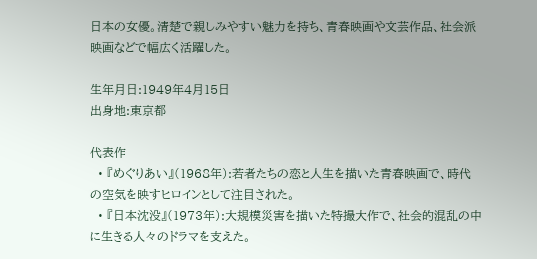日本の女優。清楚で親しみやすい魅力を持ち、青春映画や文芸作品、社会派映画などで幅広く活躍した。

生年月日:1949年4月15日
出身地:東京都

代表作
  • 『めぐりあい』(1968年):若者たちの恋と人生を描いた青春映画で、時代の空気を映すヒロインとして注目された。
  • 『日本沈没』(1973年):大規模災害を描いた特撮大作で、社会的混乱の中に生きる人々のドラマを支えた。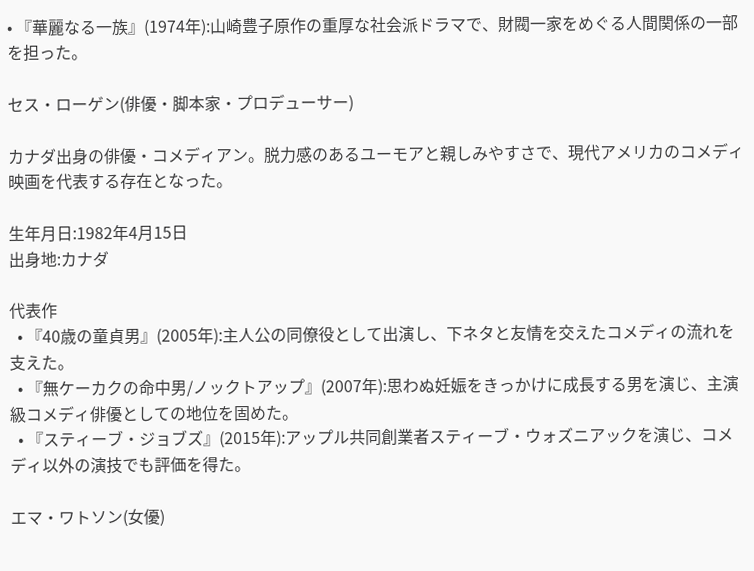• 『華麗なる一族』(1974年):山崎豊子原作の重厚な社会派ドラマで、財閥一家をめぐる人間関係の一部を担った。

セス・ローゲン(俳優・脚本家・プロデューサー)

カナダ出身の俳優・コメディアン。脱力感のあるユーモアと親しみやすさで、現代アメリカのコメディ映画を代表する存在となった。

生年月日:1982年4月15日
出身地:カナダ

代表作
  • 『40歳の童貞男』(2005年):主人公の同僚役として出演し、下ネタと友情を交えたコメディの流れを支えた。
  • 『無ケーカクの命中男/ノックトアップ』(2007年):思わぬ妊娠をきっかけに成長する男を演じ、主演級コメディ俳優としての地位を固めた。
  • 『スティーブ・ジョブズ』(2015年):アップル共同創業者スティーブ・ウォズニアックを演じ、コメディ以外の演技でも評価を得た。

エマ・ワトソン(女優)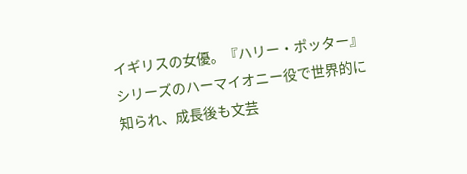イギリスの女優。『ハリー・ポッター』シリーズのハーマイオニー役で世界的に知られ、成長後も文芸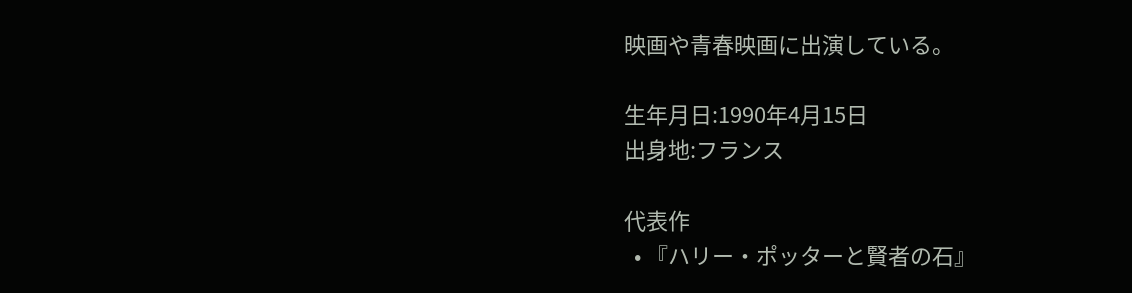映画や青春映画に出演している。

生年月日:1990年4月15日
出身地:フランス

代表作
  • 『ハリー・ポッターと賢者の石』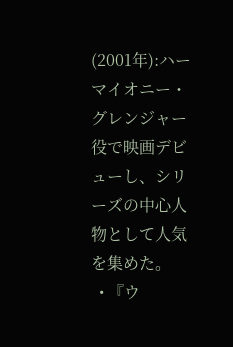(2001年):ハーマイオニー・グレンジャー役で映画デビューし、シリーズの中心人物として人気を集めた。
  • 『ウ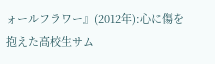ォールフラワー』(2012年):心に傷を抱えた高校生サム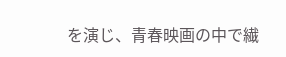を演じ、青春映画の中で繊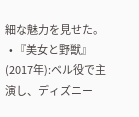細な魅力を見せた。
  • 『美女と野獣』(2017年):ベル役で主演し、ディズニー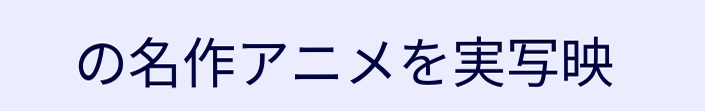の名作アニメを実写映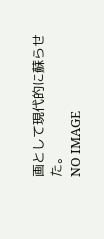画として現代的に蘇らせた。
NO IMAGE